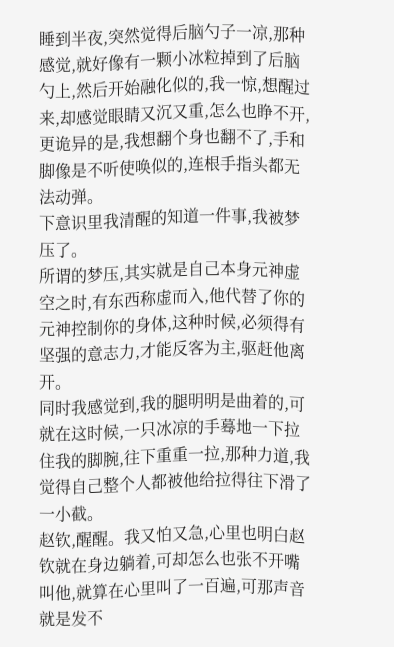睡到半夜,突然觉得后脑勺子一凉,那种感觉,就好像有一颗小冰粒掉到了后脑勺上,然后开始融化似的,我一惊,想醒过来,却感觉眼睛又沉又重,怎么也睁不开,更诡异的是,我想翻个身也翻不了,手和脚像是不听使唤似的,连根手指头都无法动弹。
下意识里我清醒的知道一件事,我被梦压了。
所谓的梦压,其实就是自己本身元神虚空之时,有东西称虚而入,他代替了你的元神控制你的身体,这种时候,必须得有坚强的意志力,才能反客为主,驱赶他离开。
同时我感觉到,我的腿明明是曲着的,可就在这时候,一只冰凉的手蓦地一下拉住我的脚腕,往下重重一拉,那种力道,我觉得自己整个人都被他给拉得往下滑了一小截。
赵钦,醒醒。我又怕又急,心里也明白赵钦就在身边躺着,可却怎么也张不开嘴叫他,就算在心里叫了一百遍,可那声音就是发不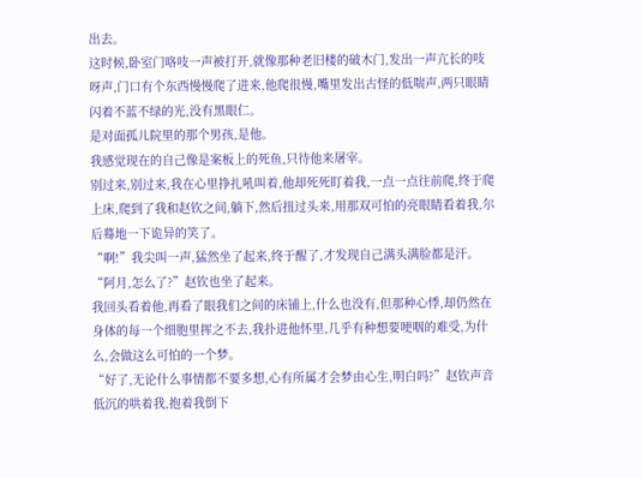出去。
这时候,卧室门咯吱一声被打开,就像那种老旧楼的破木门,发出一声亢长的吱呀声,门口有个东西慢慢爬了进来,他爬很慢,嘴里发出古怪的低喘声,两只眼睛闪着不蓝不绿的光,没有黑眼仁。
是对面孤儿院里的那个男孩,是他。
我感觉现在的自己像是案板上的死鱼,只待他来屠宰。
别过来,别过来,我在心里挣扎吼叫着,他却死死盯着我,一点一点往前爬,终于爬上床,爬到了我和赵钦之间,躺下,然后扭过头来,用那双可怕的亮眼睛看着我,尔后蓦地一下诡异的笑了。
“啊!”我尖叫一声,猛然坐了起来,终于醒了,才发现自己满头满脸都是汗。
“阿月,怎么了?”赵钦也坐了起来。
我回头看着他,再看了眼我们之间的床铺上,什么也没有,但那种心悸,却仍然在身体的每一个细胞里挥之不去,我扑进他怀里,几乎有种想要哽咽的难受,为什么,会做这么可怕的一个梦。
“好了,无论什么事情都不要多想,心有所属才会梦由心生,明白吗?”赵钦声音低沉的哄着我,抱着我倒下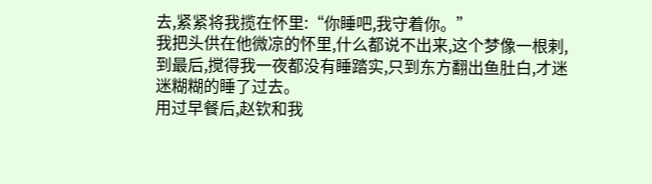去,紧紧将我揽在怀里:“你睡吧,我守着你。”
我把头供在他微凉的怀里,什么都说不出来,这个梦像一根剌,到最后,搅得我一夜都没有睡踏实,只到东方翻出鱼肚白,才迷迷糊糊的睡了过去。
用过早餐后,赵钦和我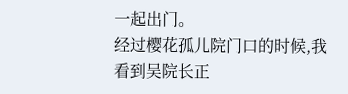一起出门。
经过樱花孤儿院门口的时候,我看到吴院长正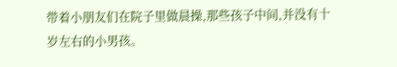带着小朋友们在院子里做晨操,那些孩子中间,并没有十岁左右的小男孩。